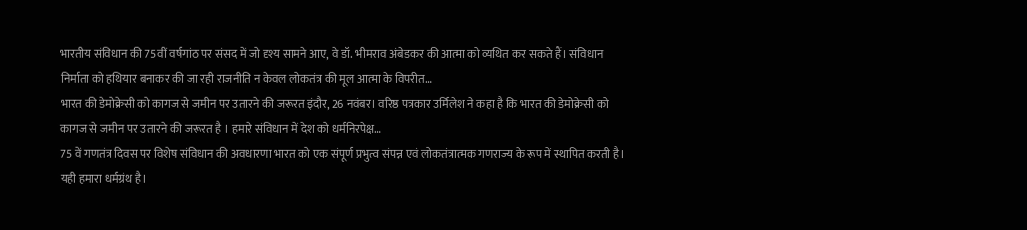भारतीय संविधान की 75वीं वर्षगांठ पर संसद में जो दृश्य सामने आए, वे डॉ. भीमराव अंबेडकर की आत्मा को व्यथित कर सकते हैं। संविधान निर्माता को हथियार बनाकर की जा रही राजनीति न केवल लोकतंत्र की मूल आत्मा के विपरीत…
भारत की डेमोक्रेसी को कागज से जमीन पर उतारने की जरूरत इंदौर, 26 नवंबर। वरिष्ठ पत्रकार उर्मिलेश ने कहा है कि भारत की डेमोक्रेसी को कागज से जमीन पर उतारने की जरूरत है । हमारे संविधान में देश को धर्मनिरपेक्ष…
75 वें गणतंत्र दिवस पर विशेष संविधान की अवधारणा भारत को एक संपूर्ण प्रभुत्व संपन्न एवं लोकतंत्रात्मक गणराज्य के रूप में स्थापित करती है। यही हमारा धर्मग्रंथ है।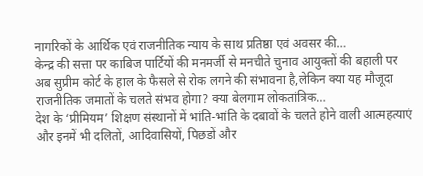नागरिकों के आर्थिक एवं राजनीतिक न्याय के साथ प्रतिष्ठा एवं अवसर की…
केन्द्र की सत्ता पर काबिज पार्टियों की मनमर्जी से मनचीते चुनाव आयुक्तों की बहाली पर अब सुप्रीम कोर्ट के हाल के फैसले से रोक लगने की संभावना है,लेकिन क्या यह मौजूदा राजनीतिक जमातों के चलते संभव होगा? क्या बेलगाम लोकतांत्रिक…
देश के ‘प्रीमियम’ शिक्षण संस्थानों में भांति-भांति के दबावों के चलते होने वाली आत्महत्याएं और इनमें भी दलितों, आदिवासियों, पिछडों और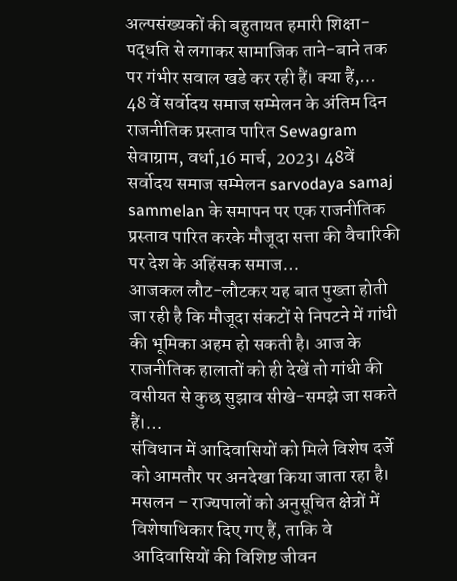अल्पसंख्यकों की बहुतायत हमारी शिक्षा-पद्धति से लगाकर सामाजिक ताने-बाने तक पर गंभीर सवाल खडे कर रही हैं। क्या हैं,…
48 वें सर्वोदय समाज सम्मेलन के अंतिम दिन राजनीतिक प्रस्ताव पारित Sewagram सेवाग्राम, वर्धा,16 मार्च, 2023। 48वें सर्वोदय समाज सम्मेलन sarvodaya samaj sammelan के समापन पर एक राजनीतिक प्रस्ताव पारित करके मौजूदा सत्ता की वैचारिकी पर देश के अहिंसक समाज…
आजकल लौट-लौटकर यह बात पुख्ता होती जा रही है कि मौजूदा संकटों से निपटने में गांधी की भूमिका अहम हो सकती है। आज के राजनीतिक हालातों को ही देखें तो गांधी की वसीयत से कुछ सुझाव सीखे-समझे जा सकते हैं।…
संविधान में आदिवासियों को मिले विशेष दर्जे को आमतौर पर अनदेखा किया जाता रहा है। मसलन – राज्यपालों को अनुसूचित क्षेत्रों में विशेषाधिकार दिए गए हैं, ताकि वे आदिवासियों की विशिष्ट जीवन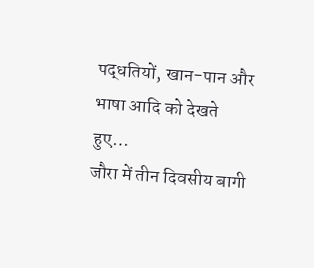पद्धतियों, खान-पान और भाषा आदि को देखते हुए…
जौरा में तीन दिवसीय बागी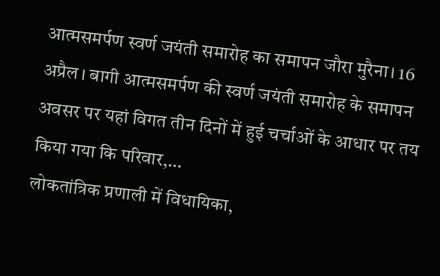आत्मसमर्पण स्वर्ण जयंती समारोह का समापन जौरा मुरैना। 16 अप्रैल। बागी आत्मसमर्पण की स्वर्ण जयंती समारोह के समापन अवसर पर यहां विगत तीन दिनों में हुई चर्चाओं के आधार पर तय किया गया कि परिवार,…
लोकतांत्रिक प्रणाली में विधायिका,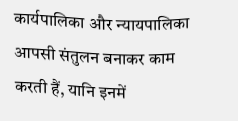कार्यपालिका और न्यायपालिका आपसी संतुलन बनाकर काम करती हैं, यानि इनमें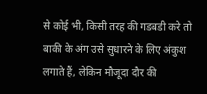से कोई भी, किसी तरह की गडबडी करे तो बाकी के अंग उसे सुधारने के लिए अंकुश लगाते हैं, लेकिन मौजूदा दौर की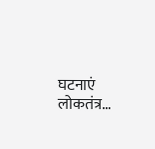घटनाएं लोकतंत्र…